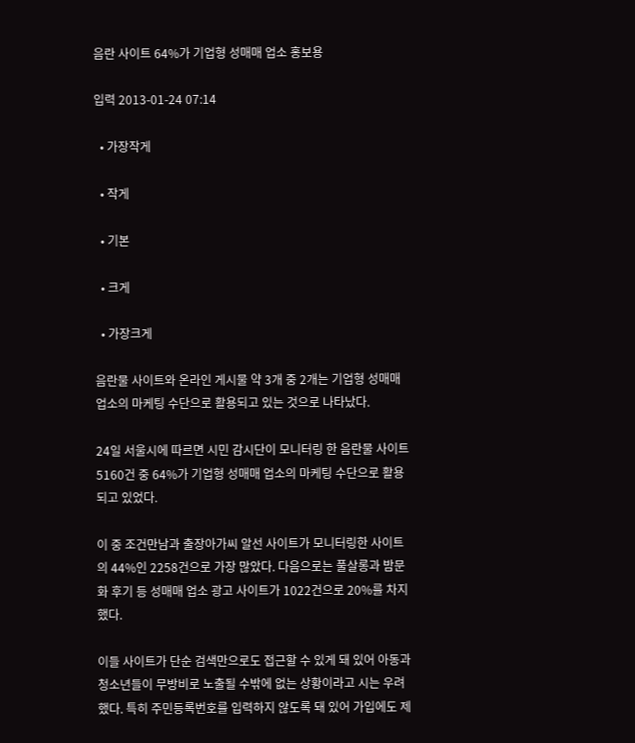음란 사이트 64%가 기업형 성매매 업소 홍보용

입력 2013-01-24 07:14

  • 가장작게

  • 작게

  • 기본

  • 크게

  • 가장크게

음란물 사이트와 온라인 게시물 약 3개 중 2개는 기업형 성매매 업소의 마케팅 수단으로 활용되고 있는 것으로 나타났다.

24일 서울시에 따르면 시민 감시단이 모니터링 한 음란물 사이트 5160건 중 64%가 기업형 성매매 업소의 마케팅 수단으로 활용되고 있었다.

이 중 조건만남과 출장아가씨 알선 사이트가 모니터링한 사이트의 44%인 2258건으로 가장 많았다. 다음으로는 풀살롱과 밤문화 후기 등 성매매 업소 광고 사이트가 1022건으로 20%를 차지했다.

이들 사이트가 단순 검색만으로도 접근할 수 있게 돼 있어 아동과 청소년들이 무방비로 노출될 수밖에 없는 상황이라고 시는 우려했다. 특히 주민등록번호를 입력하지 않도록 돼 있어 가입에도 제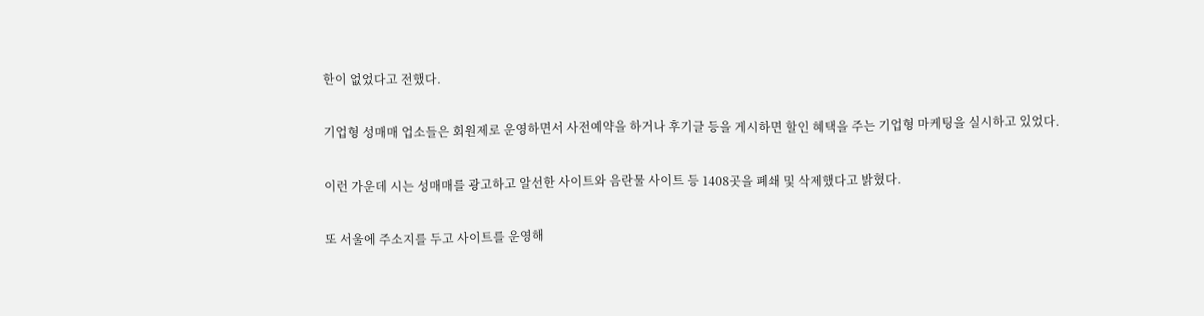한이 없었다고 전했다.

기업형 성매매 업소들은 회원제로 운영하면서 사전예약을 하거나 후기글 등을 게시하면 할인 혜택을 주는 기업형 마케팅을 실시하고 있었다.

이런 가운데 시는 성매매를 광고하고 알선한 사이트와 음란물 사이트 등 1408곳을 폐쇄 및 삭제했다고 밝혔다.

또 서울에 주소지를 두고 사이트를 운영해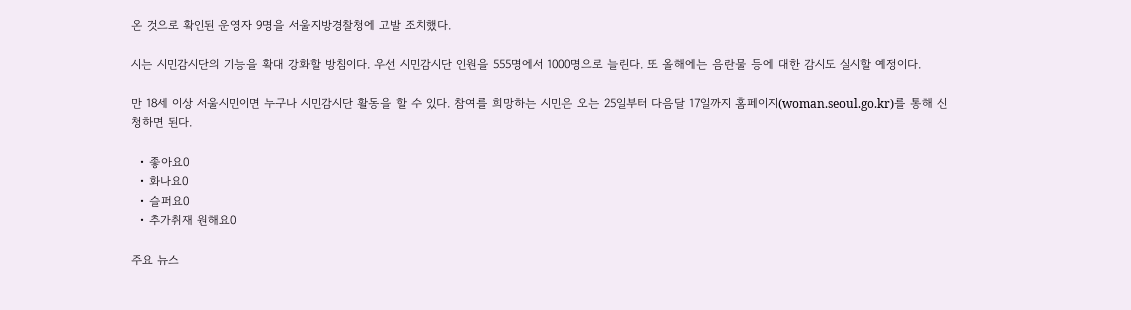온 것으로 확인된 운영자 9명을 서울지방경찰청에 고발 조치했다.

시는 시민감시단의 기능을 확대 강화할 방침이다. 우선 시민감시단 인원을 555명에서 1000명으로 늘린다. 또 올해에는 음란물 등에 대한 감시도 실시할 예정이다.

만 18세 이상 서울시민이면 누구나 시민감시단 활동을 할 수 있다. 참여를 희망하는 시민은 오는 25일부터 다음달 17일까지 홈페이지(woman.seoul.go.kr)를 통해 신청하면 된다.

  • 좋아요0
  • 화나요0
  • 슬퍼요0
  • 추가취재 원해요0

주요 뉴스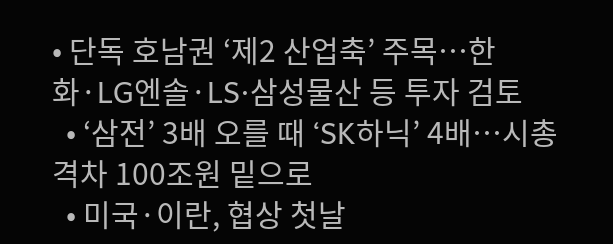• 단독 호남권 ‘제2 산업축’ 주목…한화·LG엔솔·LS·삼성물산 등 투자 검토
  • ‘삼전’ 3배 오를 때 ‘SK하닉’ 4배…시총 격차 100조원 밑으로
  • 미국·이란, 협상 첫날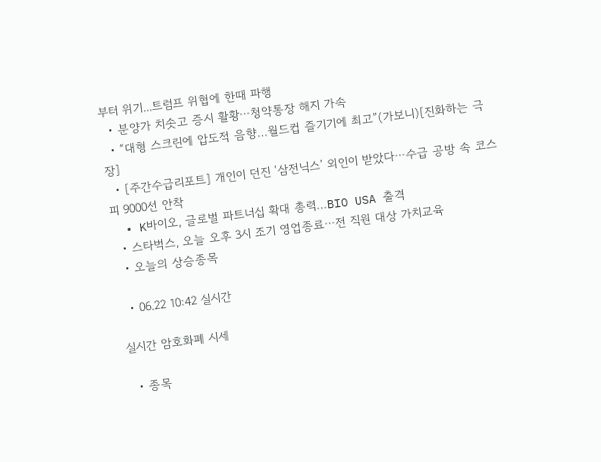부터 위기...트럼프 위협에 한때 파행
  • 분양가 치솟고 증시 활황⋯청약통장 해지 가속
  • “대형 스크린에 압도적 음향…월드컵 즐기기에 최고”(가보니)[진화하는 극장]
  • [주간수급리포트] 개인이 던진 ‘삼전닉스’ 외인이 받았다⋯수급 공방 속 코스피 9000선 안착
  • K바이오, 글로벌 파트너십 확대 총력…BIO USA 출격
  • 스타벅스, 오늘 오후 3시 조기 영업종료⋯전 직원 대상 가치교육
  • 오늘의 상승종목

  • 06.22 10:42 실시간

실시간 암호화폐 시세

  • 종목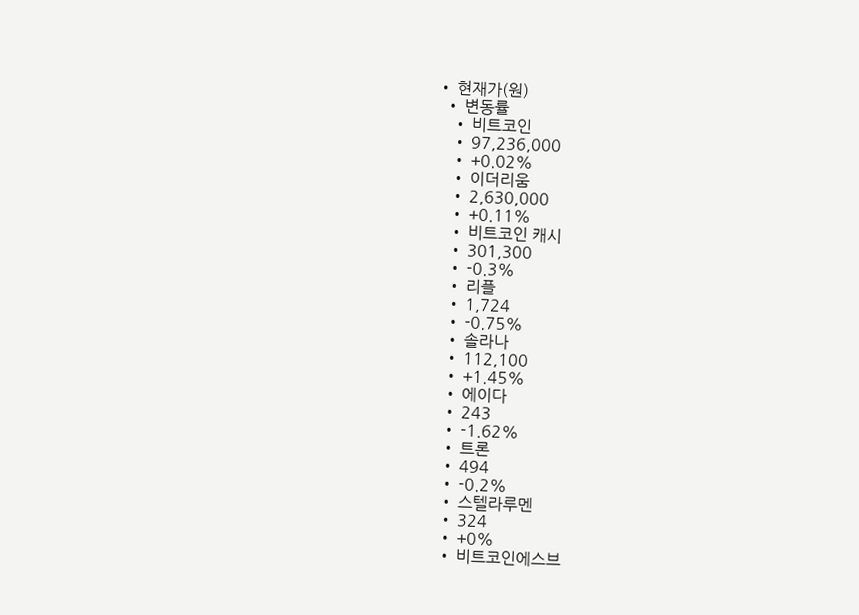• 현재가(원)
  • 변동률
    • 비트코인
    • 97,236,000
    • +0.02%
    • 이더리움
    • 2,630,000
    • +0.11%
    • 비트코인 캐시
    • 301,300
    • -0.3%
    • 리플
    • 1,724
    • -0.75%
    • 솔라나
    • 112,100
    • +1.45%
    • 에이다
    • 243
    • -1.62%
    • 트론
    • 494
    • -0.2%
    • 스텔라루멘
    • 324
    • +0%
    • 비트코인에스브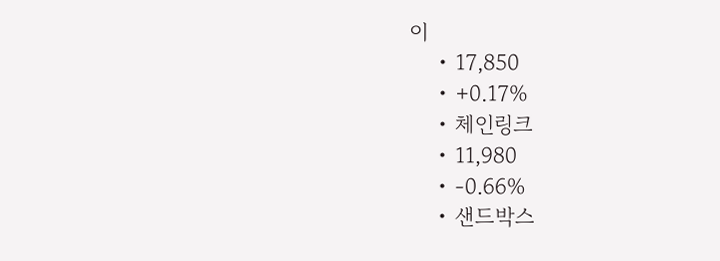이
    • 17,850
    • +0.17%
    • 체인링크
    • 11,980
    • -0.66%
    • 샌드박스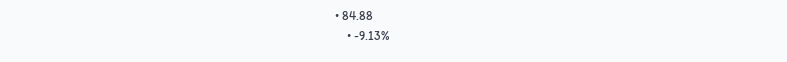• 84.88
    • -9.13%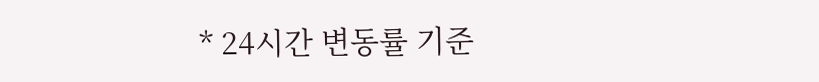* 24시간 변동률 기준